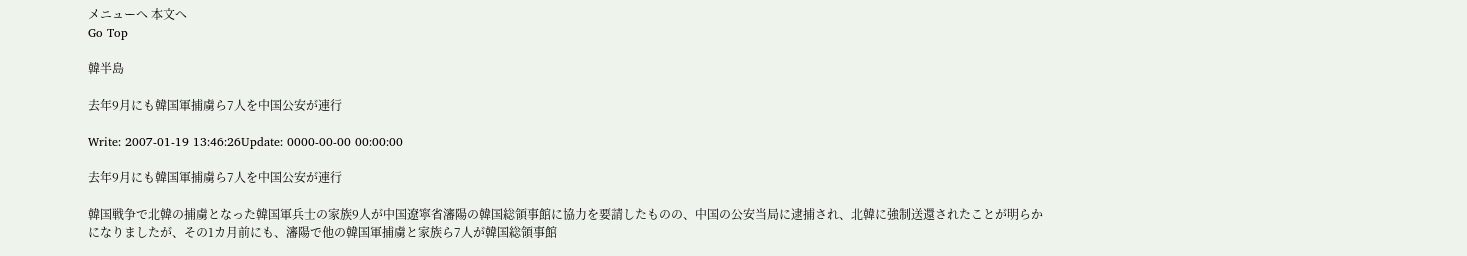メニューへ 本文へ
Go Top

韓半島

去年9月にも韓国軍捕虜ら7人を中国公安が連行

Write: 2007-01-19 13:46:26Update: 0000-00-00 00:00:00

去年9月にも韓国軍捕虜ら7人を中国公安が連行

韓国戦争で北韓の捕虜となった韓国軍兵士の家族9人が中国遼寧省瀋陽の韓国総領事館に協力を要請したものの、中国の公安当局に逮捕され、北韓に強制送還されたことが明らかになりましたが、その1カ月前にも、瀋陽で他の韓国軍捕虜と家族ら7人が韓国総領事館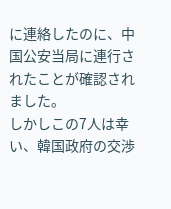に連絡したのに、中国公安当局に連行されたことが確認されました。
しかしこの7人は幸い、韓国政府の交渉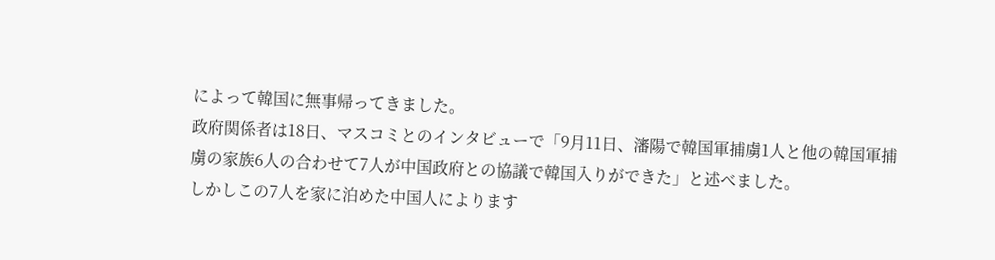によって韓国に無事帰ってきました。
政府関係者は18日、マスコミとのインタビューで「9月11日、瀋陽で韓国軍捕虜1人と他の韓国軍捕虜の家族6人の合わせて7人が中国政府との協議で韓国入りができた」と述べました。
しかしこの7人を家に泊めた中国人によります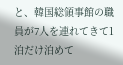と、韓国総領事館の職員が7人を連れてきて1泊だけ泊めて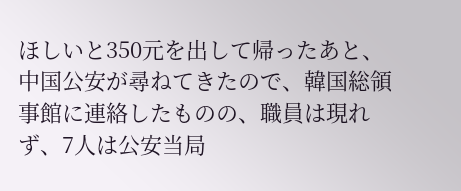ほしいと350元を出して帰ったあと、中国公安が尋ねてきたので、韓国総領事館に連絡したものの、職員は現れず、7人は公安当局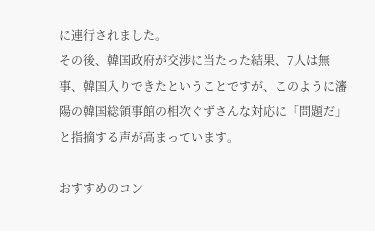に連行されました。
その後、韓国政府が交渉に当たった結果、7人は無事、韓国入りできたということですが、このように瀋陽の韓国総領事館の相次ぐずさんな対応に「問題だ」と指摘する声が高まっています。

おすすめのコン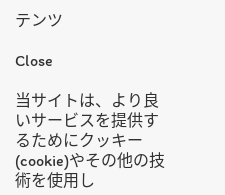テンツ

Close

当サイトは、より良いサービスを提供するためにクッキー(cookie)やその他の技術を使用し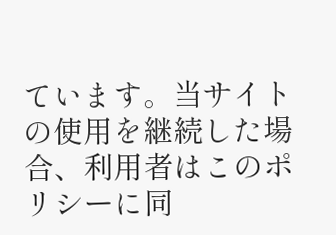ています。当サイトの使用を継続した場合、利用者はこのポリシーに同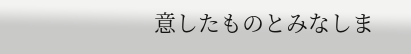意したものとみなしま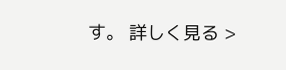す。 詳しく見る >